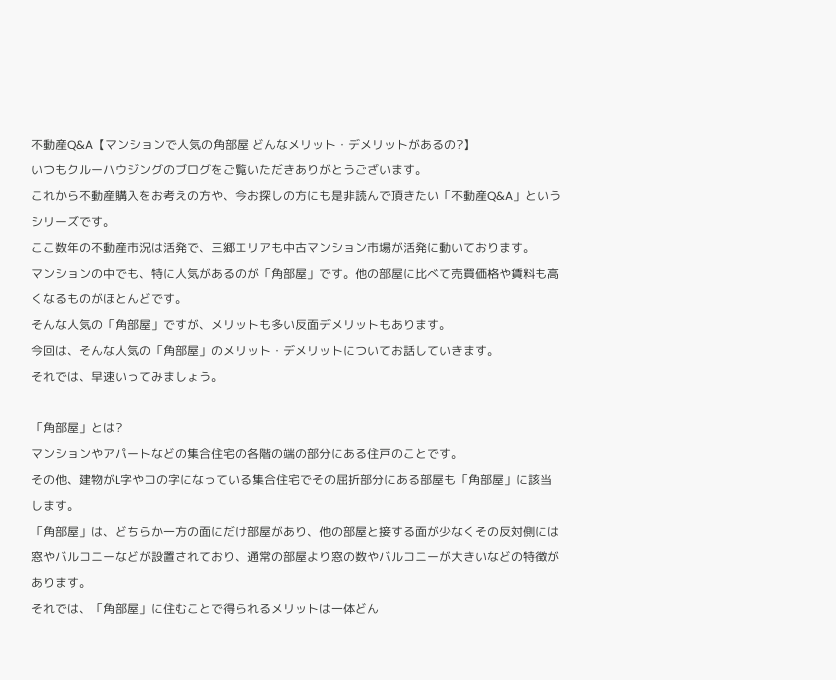不動産Q&A【マンションで人気の角部屋 どんなメリット・デメリットがあるの?】
いつもクルーハウジングのブログをご覧いただきありがとうございます。
これから不動産購入をお考えの方や、今お探しの方にも是非読んで頂きたい「不動産Q&A」というシリーズです。
ここ数年の不動産市況は活発で、三郷エリアも中古マンション市場が活発に動いております。
マンションの中でも、特に人気があるのが「角部屋」です。他の部屋に比べて売買価格や賃料も高くなるものがほとんどです。
そんな人気の「角部屋」ですが、メリットも多い反面デメリットもあります。
今回は、そんな人気の「角部屋」のメリット・デメリットについてお話していきます。
それでは、早速いってみましょう。

「角部屋」とは?
マンションやアパートなどの集合住宅の各階の端の部分にある住戸のことです。
その他、建物がL字やコの字になっている集合住宅でその屈折部分にある部屋も「角部屋」に該当します。
「角部屋」は、どちらか一方の面にだけ部屋があり、他の部屋と接する面が少なくその反対側には窓やバルコニーなどが設置されており、通常の部屋より窓の数やバルコニーが大きいなどの特徴があります。
それでは、「角部屋」に住むことで得られるメリットは一体どん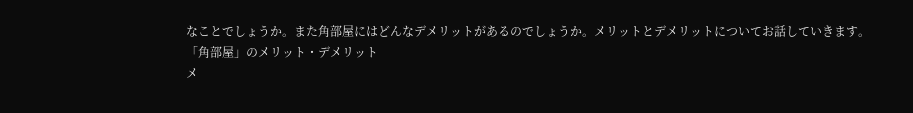なことでしょうか。また角部屋にはどんなデメリットがあるのでしょうか。メリットとデメリットについてお話していきます。
「角部屋」のメリット・デメリット
メ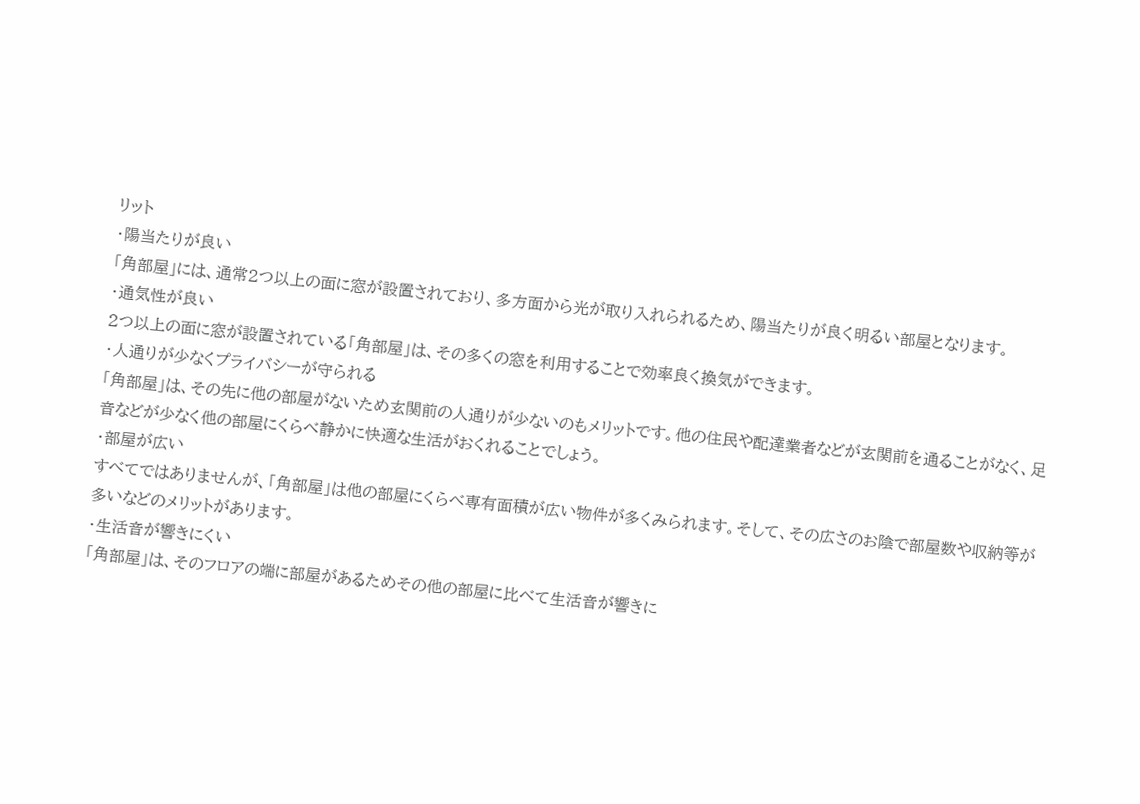リット
・陽当たりが良い
「角部屋」には、通常2つ以上の面に窓が設置されており、多方面から光が取り入れられるため、陽当たりが良く明るい部屋となります。
・通気性が良い
2つ以上の面に窓が設置されている「角部屋」は、その多くの窓を利用することで効率良く換気ができます。
・人通りが少なくプライバシーが守られる
「角部屋」は、その先に他の部屋がないため玄関前の人通りが少ないのもメリットです。他の住民や配達業者などが玄関前を通ることがなく、足音などが少なく他の部屋にくらべ静かに快適な生活がおくれることでしょう。
・部屋が広い
すべてではありませんが、「角部屋」は他の部屋にくらべ専有面積が広い物件が多くみられます。そして、その広さのお陰で部屋数や収納等が多いなどのメリットがあります。
・生活音が響きにくい
「角部屋」は、そのフロアの端に部屋があるためその他の部屋に比べて生活音が響きに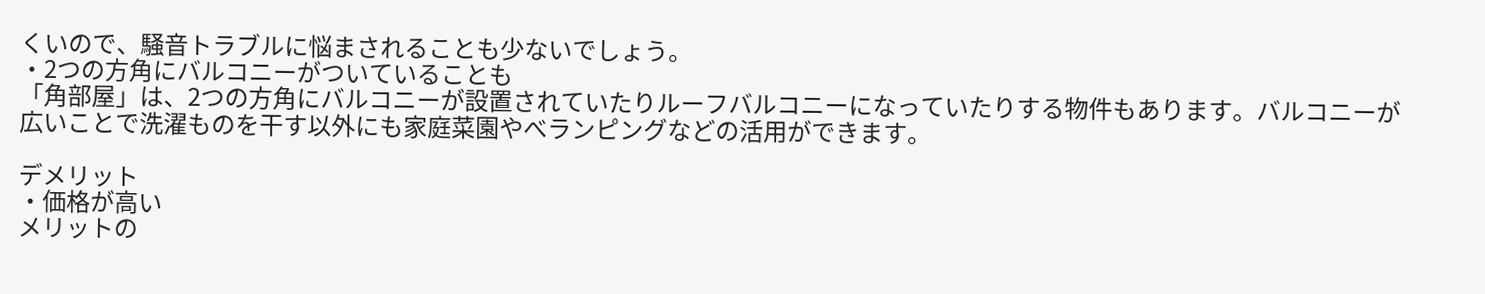くいので、騒音トラブルに悩まされることも少ないでしょう。
・2つの方角にバルコニーがついていることも
「角部屋」は、2つの方角にバルコニーが設置されていたりルーフバルコニーになっていたりする物件もあります。バルコニーが広いことで洗濯ものを干す以外にも家庭菜園やべランピングなどの活用ができます。

デメリット
・価格が高い
メリットの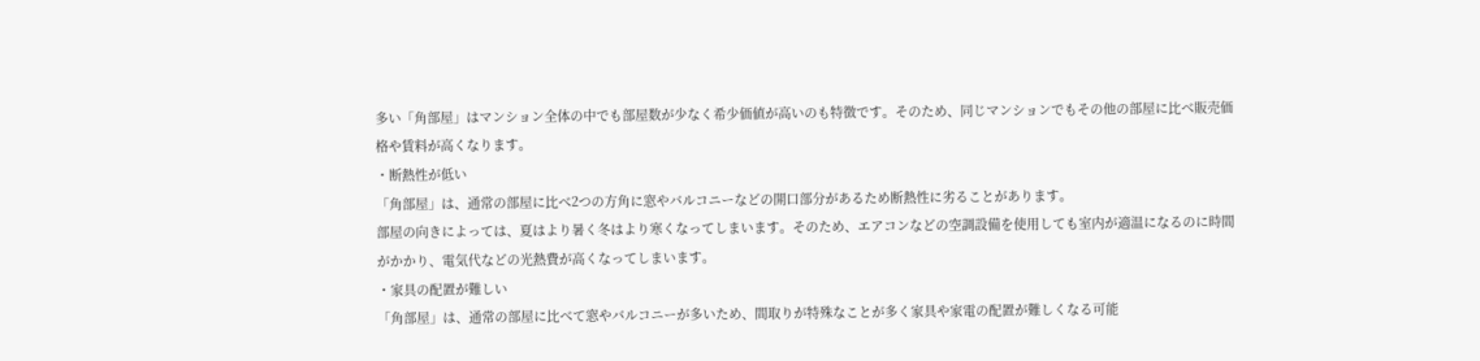多い「角部屋」はマンション全体の中でも部屋数が少なく希少価値が高いのも特徴です。そのため、同じマンションでもその他の部屋に比べ販売価格や賃料が高くなります。
・断熱性が低い
「角部屋」は、通常の部屋に比べ2つの方角に窓やバルコニーなどの開口部分があるため断熱性に劣ることがあります。
部屋の向きによっては、夏はより暑く冬はより寒くなってしまいます。そのため、エアコンなどの空調設備を使用しても室内が適温になるのに時間がかかり、電気代などの光熱費が高くなってしまいます。
・家具の配置が難しい
「角部屋」は、通常の部屋に比べて窓やバルコニーが多いため、間取りが特殊なことが多く家具や家電の配置が難しくなる可能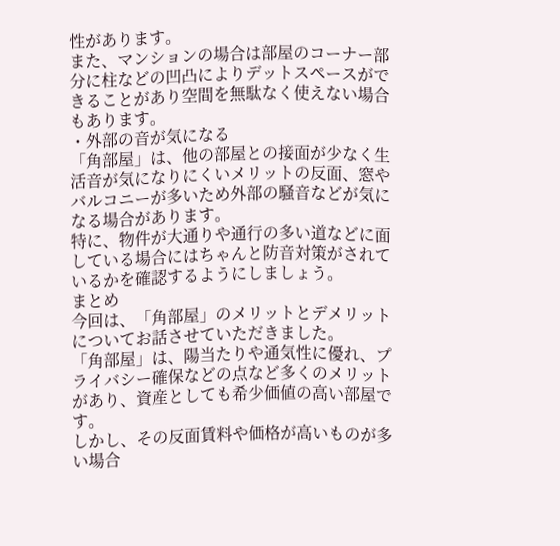性があります。
また、マンションの場合は部屋のコーナー部分に柱などの凹凸によりデットスペースができることがあり空間を無駄なく使えない場合もあります。
・外部の音が気になる
「角部屋」は、他の部屋との接面が少なく生活音が気になりにくいメリットの反面、窓やバルコニーが多いため外部の騒音などが気になる場合があります。
特に、物件が大通りや通行の多い道などに面している場合にはちゃんと防音対策がされているかを確認するようにしましょう。
まとめ
今回は、「角部屋」のメリットとデメリットについてお話させていただきました。
「角部屋」は、陽当たりや通気性に優れ、プライバシー確保などの点など多くのメリットがあり、資産としても希少価値の高い部屋です。
しかし、その反面賃料や価格が高いものが多い場合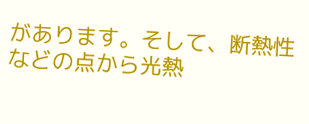があります。そして、断熱性などの点から光熱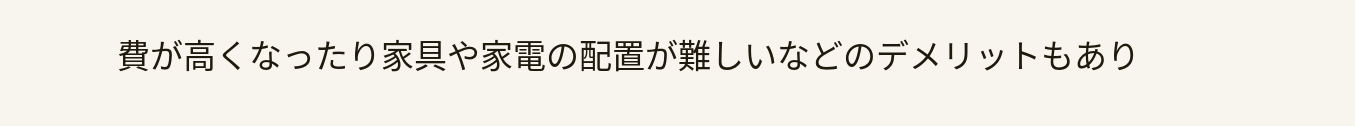費が高くなったり家具や家電の配置が難しいなどのデメリットもあり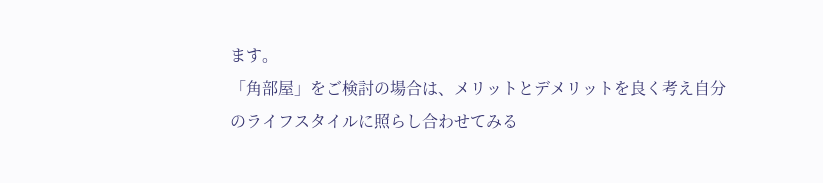ます。
「角部屋」をご検討の場合は、メリットとデメリットを良く考え自分のライフスタイルに照らし合わせてみる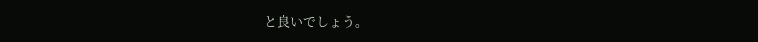と良いでしょう。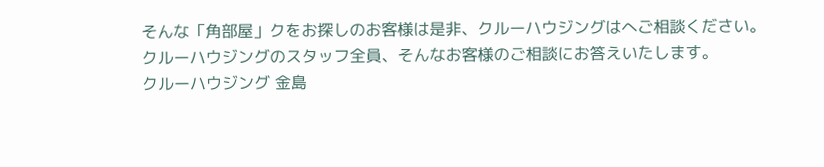そんな「角部屋」クをお探しのお客様は是非、クルーハウジングはへご相談ください。
クルーハウジングのスタッフ全員、そんなお客様のご相談にお答えいたします。
クルーハウジング 金島